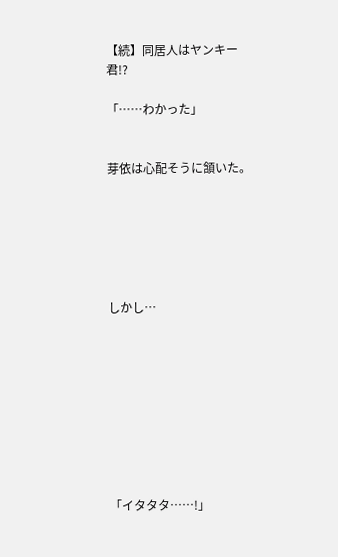【続】同居人はヤンキー君!?

「……わかった」


芽依は心配そうに頷いた。






しかし…









「イタタタ……!」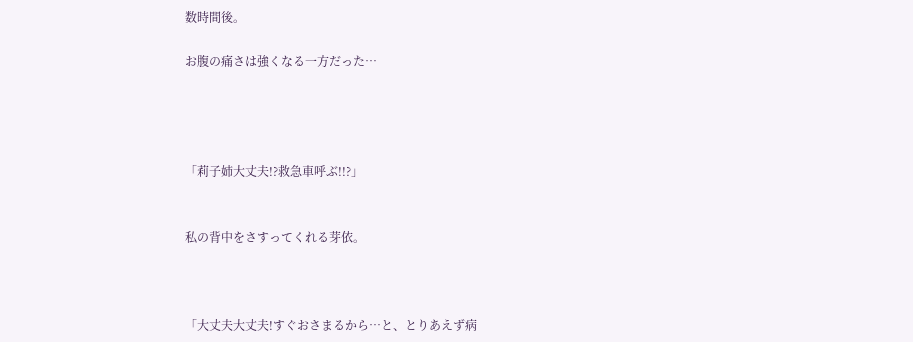数時間後。

お腹の痛さは強くなる一方だった…




「莉子姉大丈夫!?救急車呼ぶ!!?」


私の背中をさすってくれる芽依。



「大丈夫大丈夫!すぐおさまるから…と、とりあえず病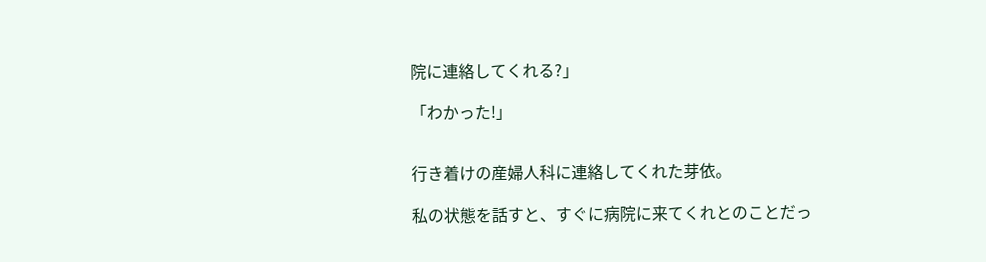院に連絡してくれる?」

「わかった!」


行き着けの産婦人科に連絡してくれた芽依。

私の状態を話すと、すぐに病院に来てくれとのことだっ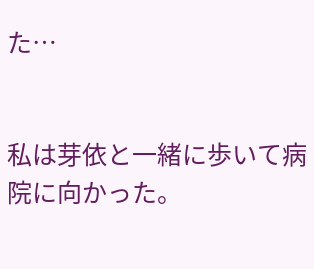た…


私は芽依と一緒に歩いて病院に向かった。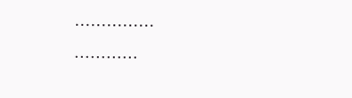……………
…………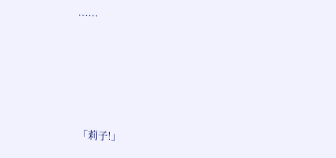……





「莉子!」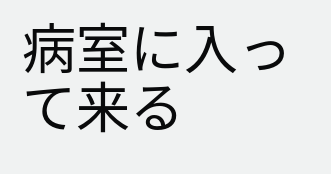病室に入って来る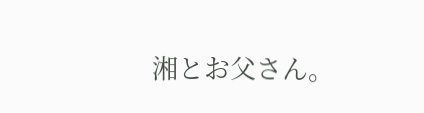湘とお父さん。